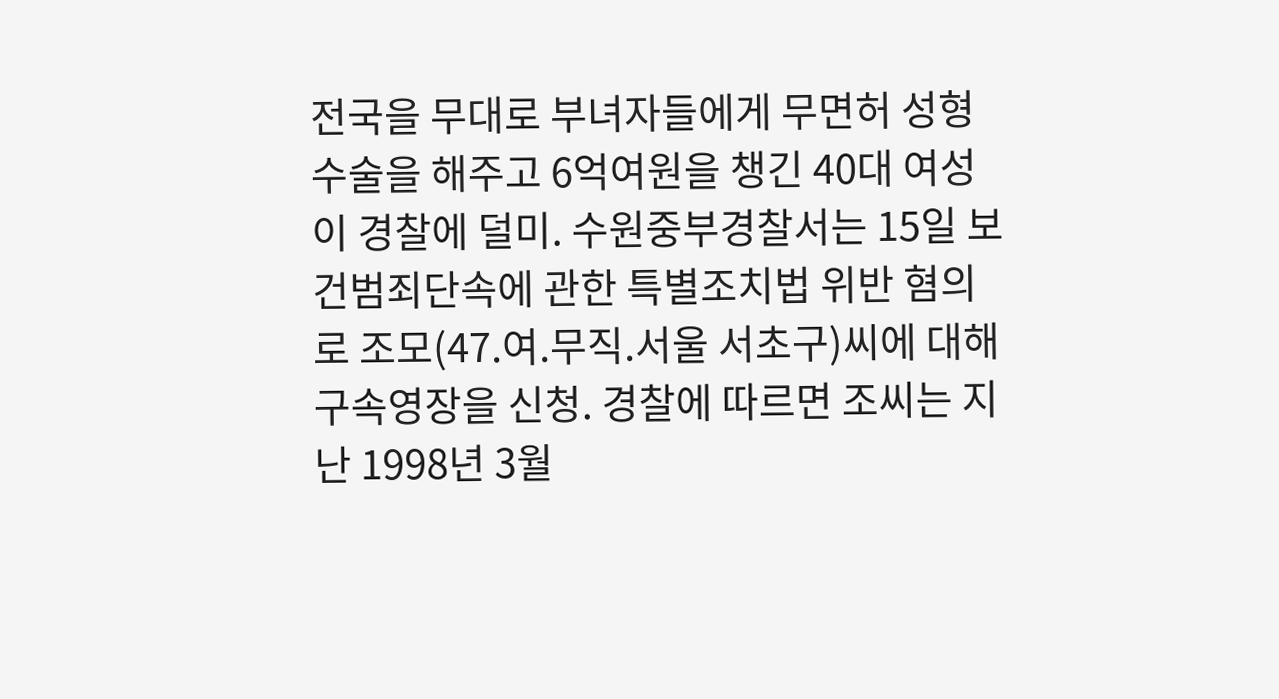전국을 무대로 부녀자들에게 무면허 성형수술을 해주고 6억여원을 챙긴 40대 여성이 경찰에 덜미. 수원중부경찰서는 15일 보건범죄단속에 관한 특별조치법 위반 혐의로 조모(47.여.무직.서울 서초구)씨에 대해 구속영장을 신청. 경찰에 따르면 조씨는 지난 1998년 3월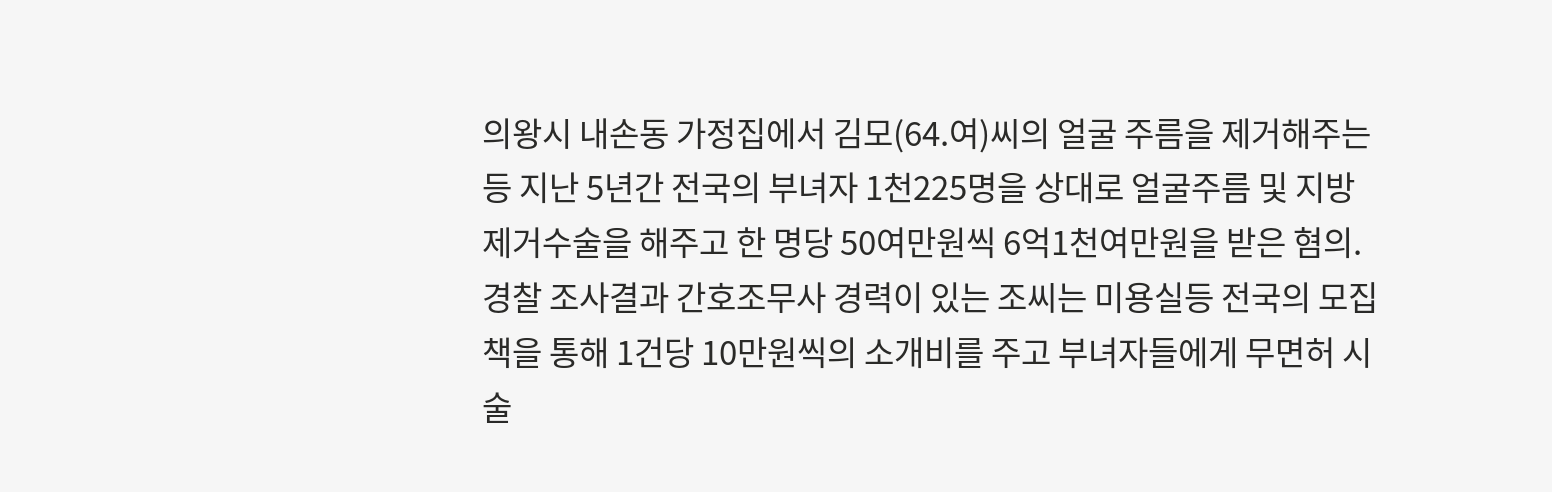의왕시 내손동 가정집에서 김모(64.여)씨의 얼굴 주름을 제거해주는 등 지난 5년간 전국의 부녀자 1천225명을 상대로 얼굴주름 및 지방 제거수술을 해주고 한 명당 50여만원씩 6억1천여만원을 받은 혐의. 경찰 조사결과 간호조무사 경력이 있는 조씨는 미용실등 전국의 모집책을 통해 1건당 10만원씩의 소개비를 주고 부녀자들에게 무면허 시술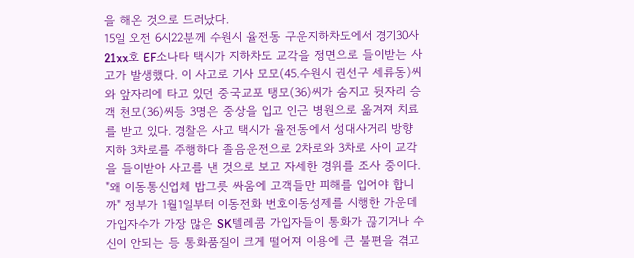을 해온 것으로 드러났다.
15일 오전 6시22분께 수원시 율전동 구운지하차도에서 경기30사 21xx호 EF소나타 택시가 지하차도 교각을 정면으로 들이받는 사고가 발생했다. 이 사고로 기사 모모(45.수원시 권선구 세류동)씨와 앞자리에 타고 있던 중국교포 탱모(36)씨가 숨지고 뒷자리 승객 천모(36)씨등 3명은 중상을 입고 인근 병원으로 옮겨져 치료를 받고 있다. 경찰은 사고 택시가 율전동에서 성대사거리 방향 지하 3차로를 주행하다 졸음운전으로 2차로와 3차로 사이 교각을 들이받아 사고를 낸 것으로 보고 자세한 경위를 조사 중이다.
"왜 이동통신업체 밥그릇 싸움에 고객들만 피해를 입어야 합니까" 정부가 1월1일부터 이동전화 번호이동성제를 시행한 가운데 가입자수가 가장 많은 SK텔레콤 가입자들이 통화가 끊기거나 수신이 안되는 등 통화품질이 크게 떨어져 이용에 큰 불편을 겪고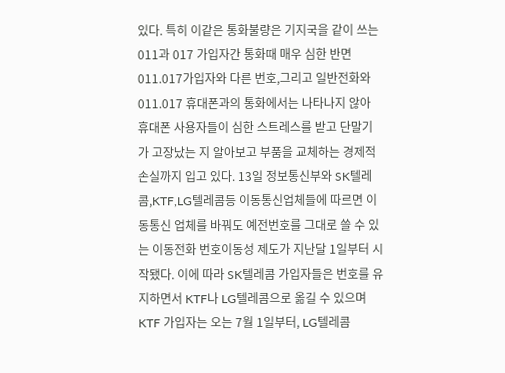있다. 특히 이같은 통화불량은 기지국을 같이 쓰는 011과 017 가입자간 통화때 매우 심한 반면 011.017가입자와 다른 번호,그리고 일반전화와 011.017 휴대폰과의 통화에서는 나타나지 않아 휴대폰 사용자들이 심한 스트레스를 받고 단말기가 고장났는 지 알아보고 부품을 교체하는 경제적 손실까지 입고 있다. 13일 정보통신부와 SK텔레콤,KTF,LG텔레콤등 이동통신업체들에 따르면 이동통신 업체를 바꿔도 예전번호를 그대로 쓸 수 있는 이동전화 번호이동성 제도가 지난달 1일부터 시작됐다. 이에 따라 SK텔레콤 가입자들은 번호를 유지하면서 KTF나 LG텔레콤으로 옮길 수 있으며 KTF 가입자는 오는 7월 1일부터, LG텔레콤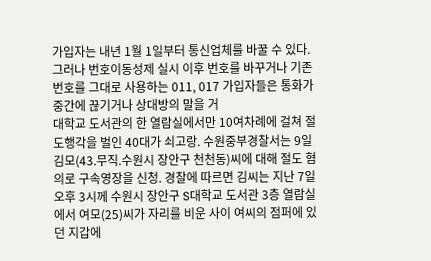가입자는 내년 1월 1일부터 통신업체를 바꿀 수 있다. 그러나 번호이동성제 실시 이후 번호를 바꾸거나 기존 번호를 그대로 사용하는 011, 017 가입자들은 통화가 중간에 끊기거나 상대방의 말을 거
대학교 도서관의 한 열람실에서만 10여차례에 걸쳐 절도행각을 벌인 40대가 쇠고랑. 수원중부경찰서는 9일 김모(43.무직.수원시 장안구 천천동)씨에 대해 절도 혐의로 구속영장을 신청. 경찰에 따르면 김씨는 지난 7일 오후 3시께 수원시 장안구 S대학교 도서관 3층 열람실에서 여모(25)씨가 자리를 비운 사이 여씨의 점퍼에 있던 지갑에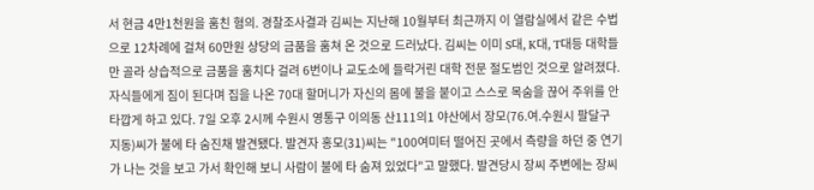서 현금 4만1천원을 훔친 혐의. 경찰조사결과 김씨는 지난해 10월부터 최근까지 이 열람실에서 같은 수법으로 12차례에 걸쳐 60만원 상당의 금품을 훔쳐 온 것으로 드러났다. 김씨는 이미 S대, K대, T대등 대학들만 골라 상습적으로 금품을 훔치다 걸려 6번이나 교도소에 들락거린 대학 전문 절도범인 것으로 알려졌다.
자식들에게 짐이 된다며 집을 나온 70대 할머니가 자신의 몸에 불을 붙이고 스스로 목숨을 끊어 주위를 안타깝게 하고 있다. 7일 오후 2시께 수원시 영통구 이의동 산111의1 야산에서 장모(76.여.수원시 팔달구 지동)씨가 불에 타 숨진채 발견됐다. 발견자 홍모(31)씨는 "100여미터 떨어진 곳에서 측량을 하던 중 연기가 나는 것을 보고 가서 확인해 보니 사람이 불에 타 숨져 있었다"고 말했다. 발견당시 장씨 주변에는 장씨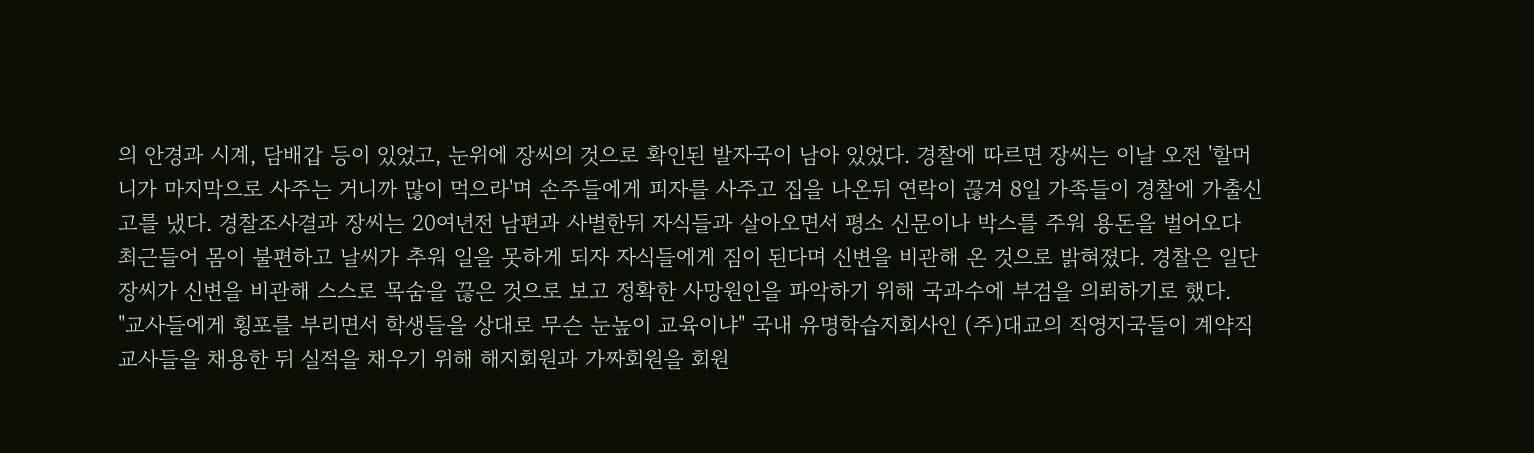의 안경과 시계, 담배갑 등이 있었고, 눈위에 장씨의 것으로 확인된 발자국이 남아 있었다. 경찰에 따르면 장씨는 이날 오전 '할머니가 마지막으로 사주는 거니까 많이 먹으라'며 손주들에게 피자를 사주고 집을 나온뒤 연락이 끊겨 8일 가족들이 경찰에 가출신고를 냈다. 경찰조사결과 장씨는 20여년전 남편과 사별한뒤 자식들과 살아오면서 평소 신문이나 박스를 주워 용돈을 벌어오다 최근들어 몸이 불편하고 날씨가 추워 일을 못하게 되자 자식들에게 짐이 된다며 신변을 비관해 온 것으로 밝혀졌다. 경찰은 일단 장씨가 신변을 비관해 스스로 목숨을 끊은 것으로 보고 정확한 사망원인을 파악하기 위해 국과수에 부검을 의뢰하기로 했다.
"교사들에게 횡포를 부리면서 학생들을 상대로 무슨 눈높이 교육이냐" 국내 유명학습지회사인 (주)대교의 직영지국들이 계약직 교사들을 채용한 뒤 실적을 채우기 위해 해지회원과 가짜회원을 회원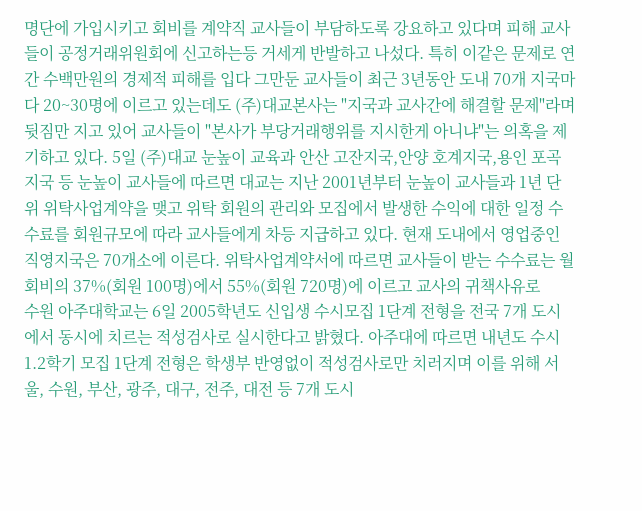명단에 가입시키고 회비를 계약직 교사들이 부담하도록 강요하고 있다며 피해 교사들이 공정거래위원회에 신고하는등 거세게 반발하고 나섰다. 특히 이같은 문제로 연간 수백만원의 경제적 피해를 입다 그만둔 교사들이 최근 3년동안 도내 70개 지국마다 20~30명에 이르고 있는데도 (주)대교본사는 "지국과 교사간에 해결할 문제"라며 뒷짐만 지고 있어 교사들이 "본사가 부당거래행위를 지시한게 아니냐"는 의혹을 제기하고 있다. 5일 (주)대교 눈높이 교육과 안산 고잔지국,안양 호계지국,용인 포곡지국 등 눈높이 교사들에 따르면 대교는 지난 2001년부터 눈높이 교사들과 1년 단위 위탁사업계약을 맺고 위탁 회원의 관리와 모집에서 발생한 수익에 대한 일정 수수료를 회원규모에 따라 교사들에게 차등 지급하고 있다. 현재 도내에서 영업중인 직영지국은 70개소에 이른다. 위탁사업계약서에 따르면 교사들이 받는 수수료는 월회비의 37%(회원 100명)에서 55%(회원 720명)에 이르고 교사의 귀책사유로
수원 아주대학교는 6일 2005학년도 신입생 수시모집 1단계 전형을 전국 7개 도시에서 동시에 치르는 적성검사로 실시한다고 밝혔다. 아주대에 따르면 내년도 수시 1.2학기 모집 1단계 전형은 학생부 반영없이 적성검사로만 치러지며 이를 위해 서울, 수원, 부산, 광주, 대구, 전주, 대전 등 7개 도시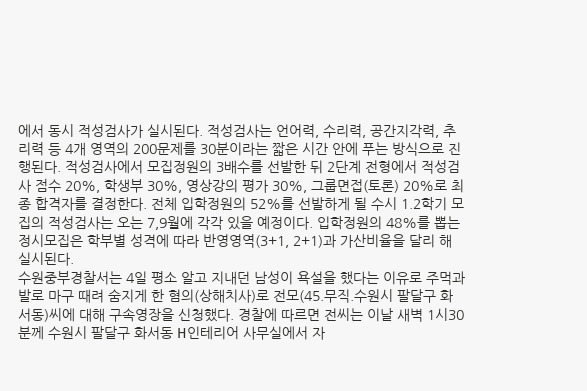에서 동시 적성검사가 실시된다. 적성검사는 언어력, 수리력, 공간지각력, 추리력 등 4개 영역의 200문제를 30분이라는 짧은 시간 안에 푸는 방식으로 진행된다. 적성검사에서 모집정원의 3배수를 선발한 뒤 2단계 전형에서 적성검사 점수 20%, 학생부 30%, 영상강의 평가 30%, 그룹면접(토론) 20%로 최종 합격자를 결정한다. 전체 입학정원의 52%를 선발하게 될 수시 1.2학기 모집의 적성검사는 오는 7,9월에 각각 있을 예정이다. 입학정원의 48%를 뽑는 정시모집은 학부별 성격에 따라 반영영역(3+1, 2+1)과 가산비율을 달리 해 실시된다.
수원중부경찰서는 4일 평소 알고 지내던 남성이 욕설을 했다는 이유로 주먹과 발로 마구 때려 숨지게 한 혐의(상해치사)로 전모(45.무직.수원시 팔달구 화서동)씨에 대해 구속영장을 신청했다. 경찰에 따르면 전씨는 이날 새벽 1시30분께 수원시 팔달구 화서동 H인테리어 사무실에서 자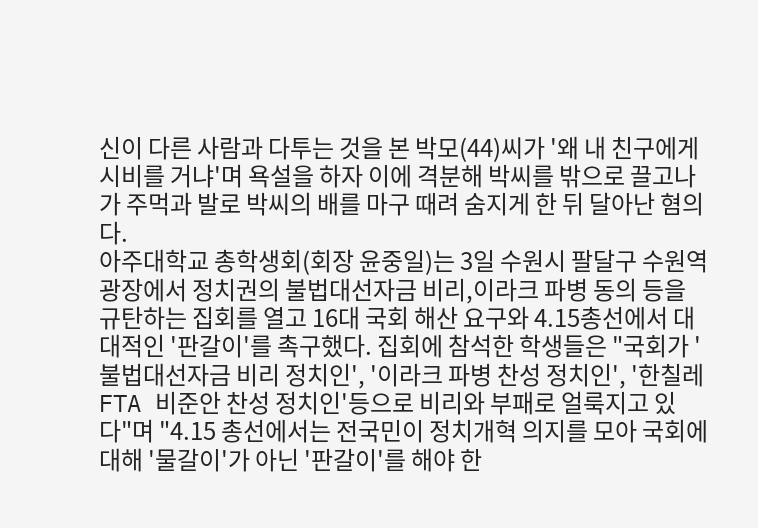신이 다른 사람과 다투는 것을 본 박모(44)씨가 '왜 내 친구에게 시비를 거냐'며 욕설을 하자 이에 격분해 박씨를 밖으로 끌고나가 주먹과 발로 박씨의 배를 마구 때려 숨지게 한 뒤 달아난 혐의다.
아주대학교 총학생회(회장 윤중일)는 3일 수원시 팔달구 수원역 광장에서 정치권의 불법대선자금 비리,이라크 파병 동의 등을 규탄하는 집회를 열고 16대 국회 해산 요구와 4.15총선에서 대대적인 '판갈이'를 촉구했다. 집회에 참석한 학생들은 "국회가 '불법대선자금 비리 정치인', '이라크 파병 찬성 정치인', '한칠레 FTA 비준안 찬성 정치인'등으로 비리와 부패로 얼룩지고 있다"며 "4.15 총선에서는 전국민이 정치개혁 의지를 모아 국회에 대해 '물갈이'가 아닌 '판갈이'를 해야 한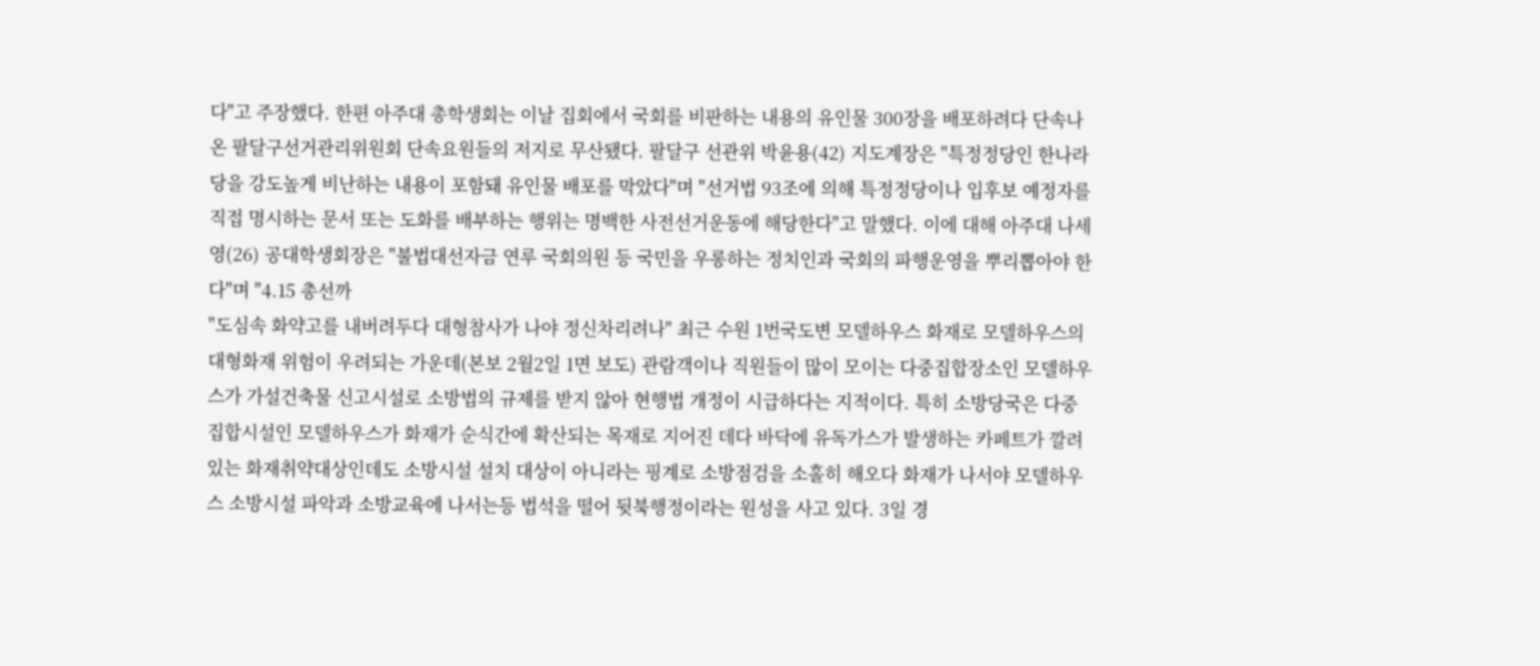다"고 주장했다. 한편 아주대 총학생회는 이날 집회에서 국회를 비판하는 내용의 유인물 300장을 배포하려다 단속나온 팔달구선거관리위원회 단속요원들의 저지로 무산됐다. 팔달구 선관위 박윤용(42) 지도계장은 "특정정당인 한나라당을 강도높게 비난하는 내용이 포함돼 유인물 배포를 막았다"며 "선거법 93조에 의해 특정정당이나 입후보 예정자를 직접 명시하는 문서 또는 도화를 배부하는 행위는 명백한 사전선거운동에 해당한다"고 말했다. 이에 대해 아주대 나세영(26) 공대학생회장은 "불법대선자금 연루 국회의원 등 국민을 우롱하는 정치인과 국회의 파행운영을 뿌리뽑아야 한다"며 "4.15 총선까
"도심속 화약고를 내버려두다 대형참사가 나야 정신차리려나" 최근 수원 1번국도변 모델하우스 화재로 모델하우스의 대형화재 위험이 우려되는 가운데(본보 2월2일 1면 보도) 관람객이나 직원들이 많이 모이는 다중집합장소인 모델하우스가 가설건축물 신고시설로 소방법의 규제를 받지 않아 현행법 개정이 시급하다는 지적이다. 특히 소방당국은 다중집합시설인 모델하우스가 화재가 순식간에 확산되는 목재로 지어진 데다 바닥에 유독가스가 발생하는 카페트가 깔려 있는 화재취약대상인데도 소방시설 설치 대상이 아니라는 핑계로 소방점검을 소홀히 해오다 화재가 나서야 모델하우스 소방시설 파악과 소방교육에 나서는등 법석을 떨어 뒷북행정이라는 원성을 사고 있다. 3일 경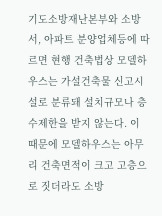기도소방재난본부와 소방서, 아파트 분양업체등에 따르면 현행 건축법상 모델하우스는 가설건축물 신고시설로 분류돼 설치규모나 층수제한을 받지 않는다. 이 때문에 모델하우스는 아무리 건축면적이 크고 고층으로 짓더라도 소방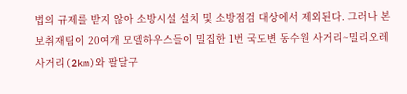법의 규제를 받지 않아 소방시설 설치 및 소방점검 대상에서 제외된다. 그러나 본보취재팀이 20여개 모델하우스들이 밀집한 1번 국도변 동수원 사거리~밀리오레 사거리(2km)와 팔달구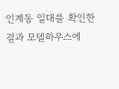인계동 일대를 확인한 결과 모델하우스에